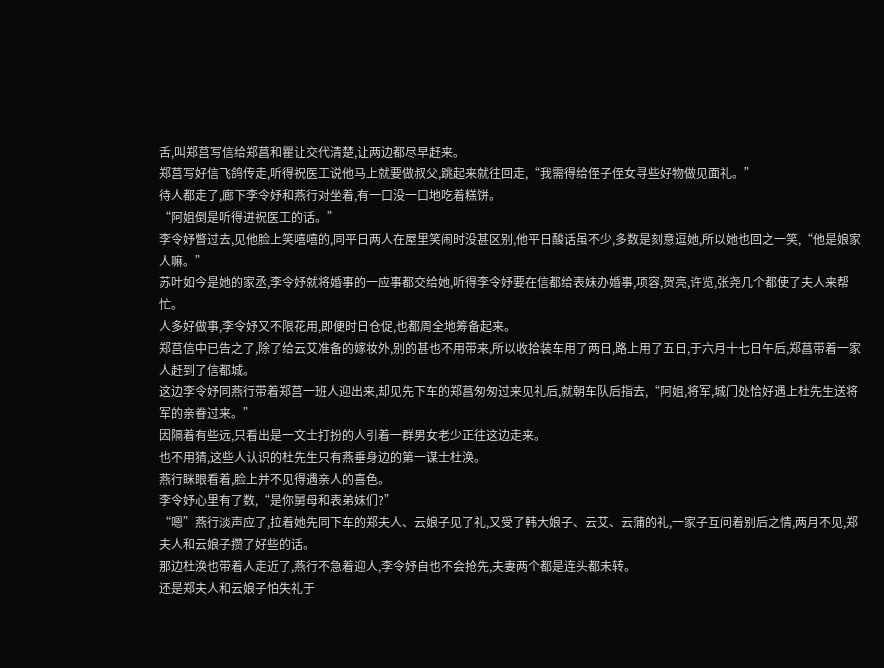舌,叫郑莒写信给郑菖和瞿让交代清楚,让两边都尽早赶来。
郑莒写好信飞鸽传走,听得祝医工说他马上就要做叔父,跳起来就往回走,“我需得给侄子侄女寻些好物做见面礼。”
待人都走了,廊下李令妤和燕行对坐着,有一口没一口地吃着糕饼。
“阿姐倒是听得进祝医工的话。”
李令妤瞥过去,见他脸上笑嘻嘻的,同平日两人在屋里笑闹时没甚区别,他平日酸话虽不少,多数是刻意逗她,所以她也回之一笑,“他是娘家人嘛。”
苏叶如今是她的家丞,李令妤就将婚事的一应事都交给她,听得李令妤要在信都给表妹办婚事,项容,贺亮,许览,张尧几个都使了夫人来帮忙。
人多好做事,李令妤又不限花用,即便时日仓促,也都周全地筹备起来。
郑莒信中已告之了,除了给云艾准备的嫁妆外,别的甚也不用带来,所以收拾装车用了两日,路上用了五日,于六月十七日午后,郑菖带着一家人赶到了信都城。
这边李令妤同燕行带着郑莒一班人迎出来,却见先下车的郑菖匆匆过来见礼后,就朝车队后指去,“阿姐,将军,城门处恰好遇上杜先生送将军的亲眷过来。”
因隔着有些远,只看出是一文士打扮的人引着一群男女老少正往这边走来。
也不用猜,这些人认识的杜先生只有燕垂身边的第一谋士杜涣。
燕行眯眼看着,脸上并不见得遇亲人的喜色。
李令妤心里有了数,“是你舅母和表弟妹们?”
“嗯”燕行淡声应了,拉着她先同下车的郑夫人、云娘子见了礼,又受了韩大娘子、云艾、云蒲的礼,一家子互问着别后之情,两月不见,郑夫人和云娘子攒了好些的话。
那边杜涣也带着人走近了,燕行不急着迎人,李令妤自也不会抢先,夫妻两个都是连头都未转。
还是郑夫人和云娘子怕失礼于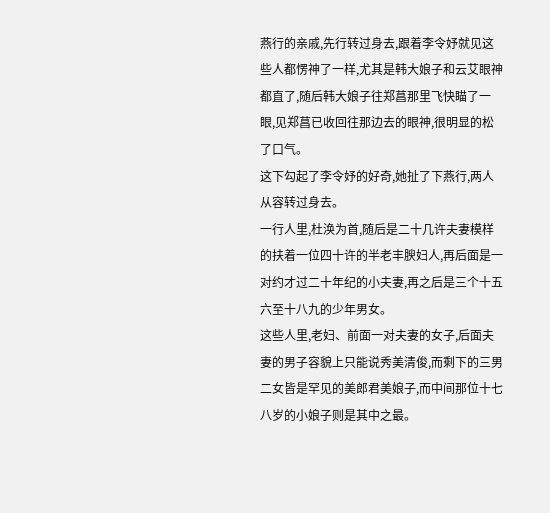燕行的亲戚,先行转过身去,跟着李令妤就见这些人都愣神了一样,尤其是韩大娘子和云艾眼神都直了,随后韩大娘子往郑菖那里飞快瞄了一眼,见郑菖已收回往那边去的眼神,很明显的松了口气。
这下勾起了李令妤的好奇,她扯了下燕行,两人从容转过身去。
一行人里,杜涣为首,随后是二十几许夫妻模样的扶着一位四十许的半老丰腴妇人,再后面是一对约才过二十年纪的小夫妻,再之后是三个十五六至十八九的少年男女。
这些人里,老妇、前面一对夫妻的女子,后面夫妻的男子容貌上只能说秀美清俊,而剩下的三男二女皆是罕见的美郎君美娘子,而中间那位十七八岁的小娘子则是其中之最。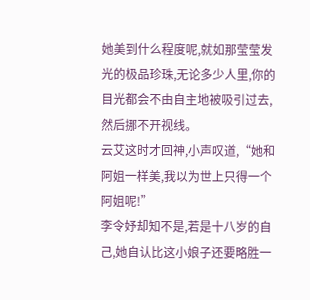她美到什么程度呢,就如那莹莹发光的极品珍珠,无论多少人里,你的目光都会不由自主地被吸引过去,然后挪不开视线。
云艾这时才回神,小声叹道,“她和阿姐一样美,我以为世上只得一个阿姐呢!”
李令妤却知不是,若是十八岁的自己,她自认比这小娘子还要略胜一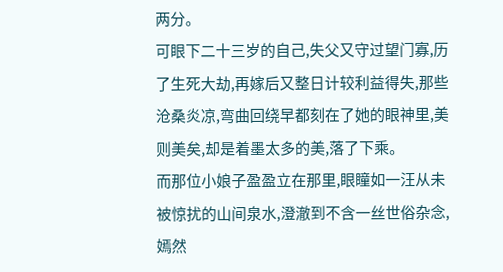两分。
可眼下二十三岁的自己,失父又守过望门寡,历了生死大劫,再嫁后又整日计较利益得失,那些沧桑炎凉,弯曲回绕早都刻在了她的眼神里,美则美矣,却是着墨太多的美,落了下乘。
而那位小娘子盈盈立在那里,眼瞳如一汪从未被惊扰的山间泉水,澄澈到不含一丝世俗杂念,嫣然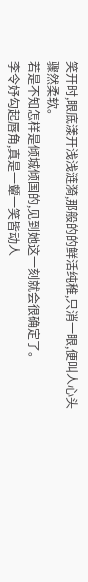笑开时,眼底漾开浅浅涟漪,那般的的鲜活纯稚,只消一眼,便叫人心头骤然柔软。
若是不知怎样是倾城倾国的,见到她这一刻就会很确定了。
李令妤勾起唇角,真是一颦一笑皆动人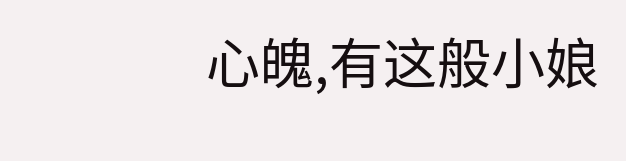心魄,有这般小娘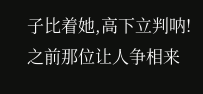子比着她,高下立判呐!
之前那位让人争相来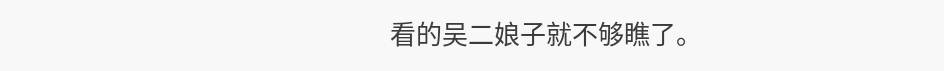看的吴二娘子就不够瞧了。